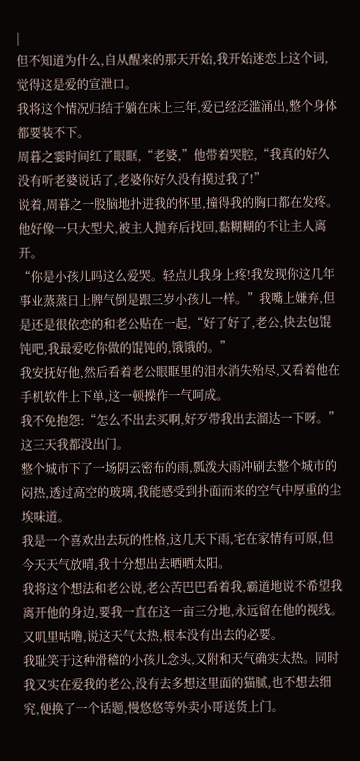|
但不知道为什么,自从醒来的那天开始,我开始迷恋上这个词,觉得这是爱的宣泄口。
我将这个情况归结于躺在床上三年,爱已经泛滥涌出,整个身体都要装不下。
周暮之霎时间红了眼眶,“老婆,”他带着哭腔,“我真的好久没有听老婆说话了,老婆你好久没有摸过我了!”
说着,周暮之一股脑地扑进我的怀里,撞得我的胸口都在发疼。
他好像一只大型犬,被主人抛弃后找回,黏糊糊的不让主人离开。
“你是小孩儿吗这么爱哭。轻点儿我身上疼!我发现你这几年事业蒸蒸日上脾气倒是跟三岁小孩儿一样。”我嘴上嫌弃,但是还是很依恋的和老公贴在一起,“好了好了,老公,快去包馄饨吧,我最爱吃你做的馄饨的,饿饿的。”
我安抚好他,然后看着老公眼眶里的泪水消失殆尽,又看着他在手机软件上下单,这一顿操作一气呵成。
我不免抱怨:“怎么不出去买啊,好歹带我出去溜达一下呀。”
这三天我都没出门。
整个城市下了一场阴云密布的雨,瓢泼大雨冲刷去整个城市的闷热,透过高空的玻璃,我能感受到扑面而来的空气中厚重的尘埃味道。
我是一个喜欢出去玩的性格,这几天下雨,宅在家情有可原,但今天天气放晴,我十分想出去晒晒太阳。
我将这个想法和老公说,老公苦巴巴看着我,霸道地说不希望我离开他的身边,要我一直在这一亩三分地,永远留在他的视线。
又叽里咕噜,说这天气太热,根本没有出去的必要。
我耻笑于这种滑稽的小孩儿念头,又附和天气确实太热。同时我又实在爱我的老公,没有去多想这里面的猫腻,也不想去细究,便换了一个话题,慢悠悠等外卖小哥送货上门。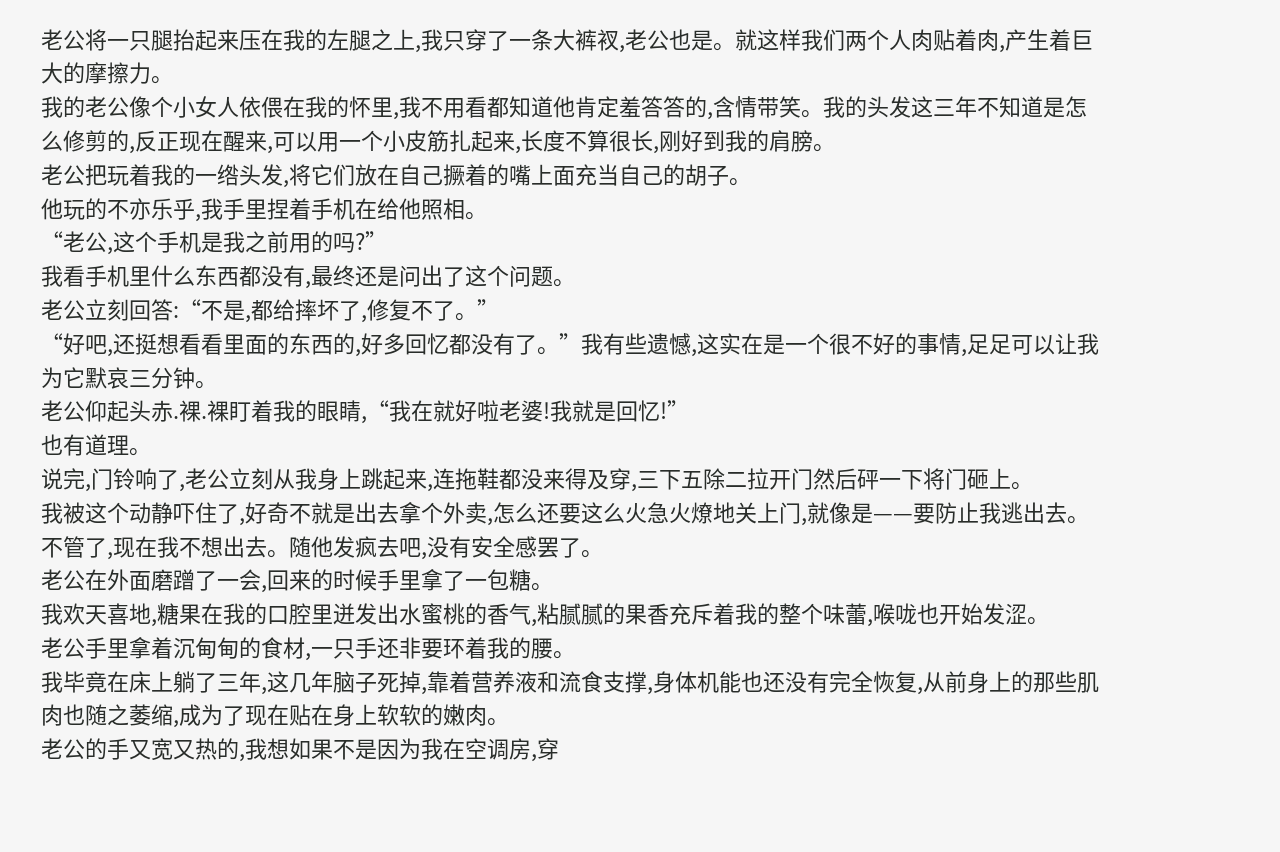老公将一只腿抬起来压在我的左腿之上,我只穿了一条大裤衩,老公也是。就这样我们两个人肉贴着肉,产生着巨大的摩擦力。
我的老公像个小女人依偎在我的怀里,我不用看都知道他肯定羞答答的,含情带笑。我的头发这三年不知道是怎么修剪的,反正现在醒来,可以用一个小皮筋扎起来,长度不算很长,刚好到我的肩膀。
老公把玩着我的一绺头发,将它们放在自己撅着的嘴上面充当自己的胡子。
他玩的不亦乐乎,我手里捏着手机在给他照相。
“老公,这个手机是我之前用的吗?”
我看手机里什么东西都没有,最终还是问出了这个问题。
老公立刻回答:“不是,都给摔坏了,修复不了。”
“好吧,还挺想看看里面的东西的,好多回忆都没有了。”我有些遗憾,这实在是一个很不好的事情,足足可以让我为它默哀三分钟。
老公仰起头赤.裸.裸盯着我的眼睛,“我在就好啦老婆!我就是回忆!”
也有道理。
说完,门铃响了,老公立刻从我身上跳起来,连拖鞋都没来得及穿,三下五除二拉开门然后砰一下将门砸上。
我被这个动静吓住了,好奇不就是出去拿个外卖,怎么还要这么火急火燎地关上门,就像是——要防止我逃出去。
不管了,现在我不想出去。随他发疯去吧,没有安全感罢了。
老公在外面磨蹭了一会,回来的时候手里拿了一包糖。
我欢天喜地,糖果在我的口腔里迸发出水蜜桃的香气,粘腻腻的果香充斥着我的整个味蕾,喉咙也开始发涩。
老公手里拿着沉甸甸的食材,一只手还非要环着我的腰。
我毕竟在床上躺了三年,这几年脑子死掉,靠着营养液和流食支撑,身体机能也还没有完全恢复,从前身上的那些肌肉也随之萎缩,成为了现在贴在身上软软的嫩肉。
老公的手又宽又热的,我想如果不是因为我在空调房,穿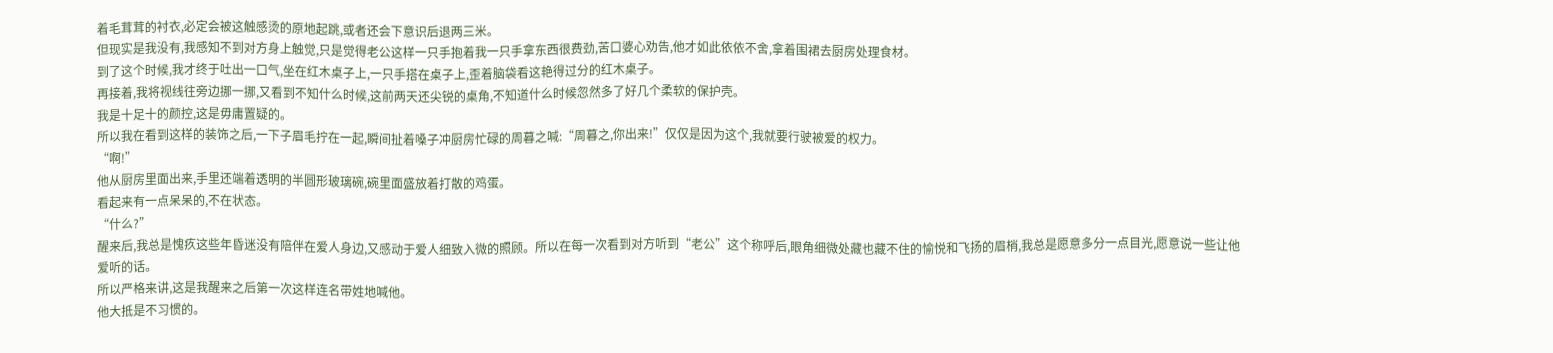着毛茸茸的衬衣,必定会被这触感烫的原地起跳,或者还会下意识后退两三米。
但现实是我没有,我感知不到对方身上触觉,只是觉得老公这样一只手抱着我一只手拿东西很费劲,苦口婆心劝告,他才如此依依不舍,拿着围裙去厨房处理食材。
到了这个时候,我才终于吐出一口气,坐在红木桌子上,一只手搭在桌子上,歪着脑袋看这艳得过分的红木桌子。
再接着,我将视线往旁边挪一挪,又看到不知什么时候,这前两天还尖锐的桌角,不知道什么时候忽然多了好几个柔软的保护壳。
我是十足十的颜控,这是毋庸置疑的。
所以我在看到这样的装饰之后,一下子眉毛拧在一起,瞬间扯着嗓子冲厨房忙碌的周暮之喊:“周暮之,你出来!”仅仅是因为这个,我就要行驶被爱的权力。
“啊!”
他从厨房里面出来,手里还端着透明的半圆形玻璃碗,碗里面盛放着打散的鸡蛋。
看起来有一点呆呆的,不在状态。
“什么?”
醒来后,我总是愧疚这些年昏迷没有陪伴在爱人身边,又感动于爱人细致入微的照顾。所以在每一次看到对方听到“老公”这个称呼后,眼角细微处藏也藏不住的愉悦和飞扬的眉梢,我总是愿意多分一点目光,愿意说一些让他爱听的话。
所以严格来讲,这是我醒来之后第一次这样连名带姓地喊他。
他大抵是不习惯的。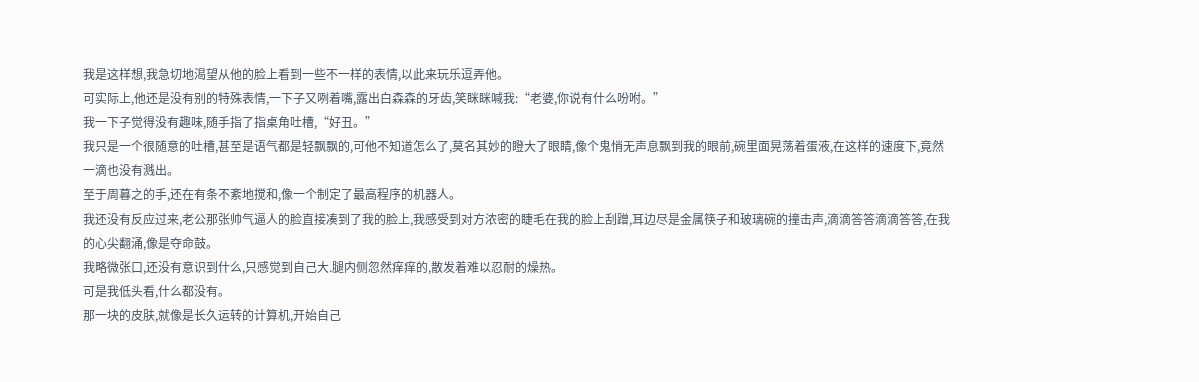我是这样想,我急切地渴望从他的脸上看到一些不一样的表情,以此来玩乐逗弄他。
可实际上,他还是没有别的特殊表情,一下子又咧着嘴,露出白森森的牙齿,笑眯眯喊我:“老婆,你说有什么吩咐。”
我一下子觉得没有趣味,随手指了指桌角吐槽,“好丑。”
我只是一个很随意的吐槽,甚至是语气都是轻飘飘的,可他不知道怎么了,莫名其妙的瞪大了眼睛,像个鬼悄无声息飘到我的眼前,碗里面晃荡着蛋液,在这样的速度下,竟然一滴也没有溅出。
至于周暮之的手,还在有条不紊地搅和,像一个制定了最高程序的机器人。
我还没有反应过来,老公那张帅气逼人的脸直接凑到了我的脸上,我感受到对方浓密的睫毛在我的脸上刮蹭,耳边尽是金属筷子和玻璃碗的撞击声,滴滴答答滴滴答答,在我的心尖翻涌,像是夺命鼓。
我略微张口,还没有意识到什么,只感觉到自己大.腿内侧忽然痒痒的,散发着难以忍耐的燥热。
可是我低头看,什么都没有。
那一块的皮肤,就像是长久运转的计算机,开始自己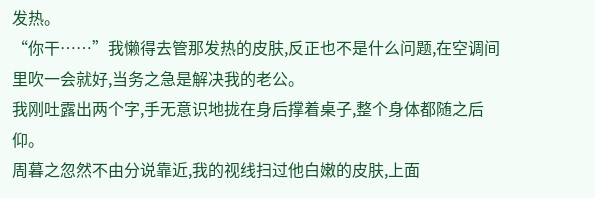发热。
“你干……”我懒得去管那发热的皮肤,反正也不是什么问题,在空调间里吹一会就好,当务之急是解决我的老公。
我刚吐露出两个字,手无意识地拢在身后撑着桌子,整个身体都随之后仰。
周暮之忽然不由分说靠近,我的视线扫过他白嫩的皮肤,上面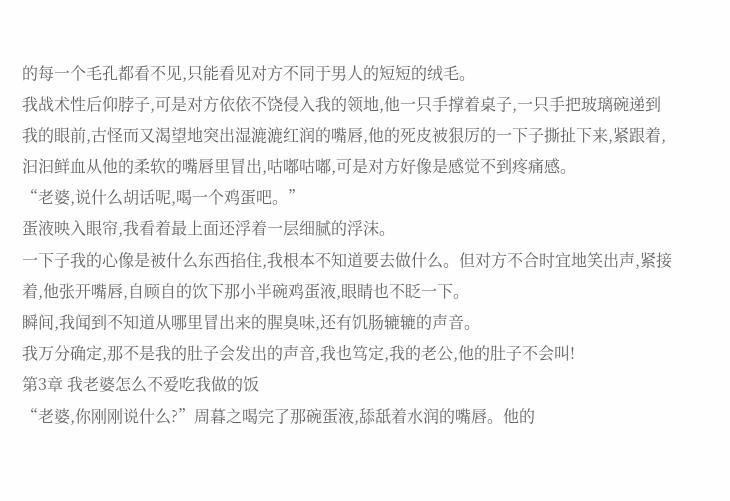的每一个毛孔都看不见,只能看见对方不同于男人的短短的绒毛。
我战术性后仰脖子,可是对方依依不饶侵入我的领地,他一只手撑着桌子,一只手把玻璃碗递到我的眼前,古怪而又渴望地突出湿漉漉红润的嘴唇,他的死皮被狠厉的一下子撕扯下来,紧跟着,汩汩鲜血从他的柔软的嘴唇里冒出,咕嘟咕嘟,可是对方好像是感觉不到疼痛感。
“老婆,说什么胡话呢,喝一个鸡蛋吧。”
蛋液映入眼帘,我看着最上面还浮着一层细腻的浮沫。
一下子我的心像是被什么东西掐住,我根本不知道要去做什么。但对方不合时宜地笑出声,紧接着,他张开嘴唇,自顾自的饮下那小半碗鸡蛋液,眼睛也不眨一下。
瞬间,我闻到不知道从哪里冒出来的腥臭味,还有饥肠辘辘的声音。
我万分确定,那不是我的肚子会发出的声音,我也笃定,我的老公,他的肚子不会叫!
第3章 我老婆怎么不爱吃我做的饭
“老婆,你刚刚说什么?”周暮之喝完了那碗蛋液,舔舐着水润的嘴唇。他的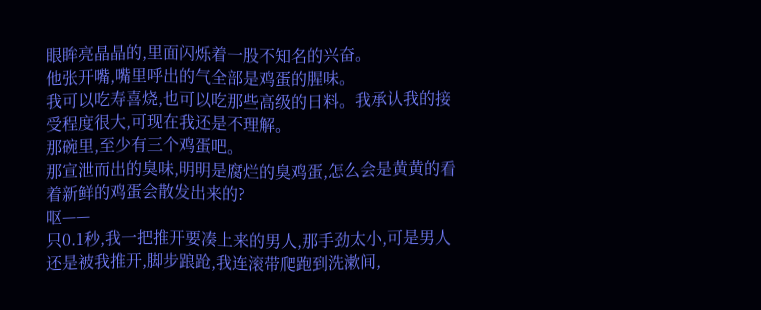眼眸亮晶晶的,里面闪烁着一股不知名的兴奋。
他张开嘴,嘴里呼出的气全部是鸡蛋的腥味。
我可以吃寿喜烧,也可以吃那些高级的日料。我承认我的接受程度很大,可现在我还是不理解。
那碗里,至少有三个鸡蛋吧。
那宣泄而出的臭味,明明是腐烂的臭鸡蛋,怎么会是黄黄的看着新鲜的鸡蛋会散发出来的?
呕——
只0.1秒,我一把推开要凑上来的男人,那手劲太小,可是男人还是被我推开,脚步踉跄,我连滚带爬跑到洗漱间,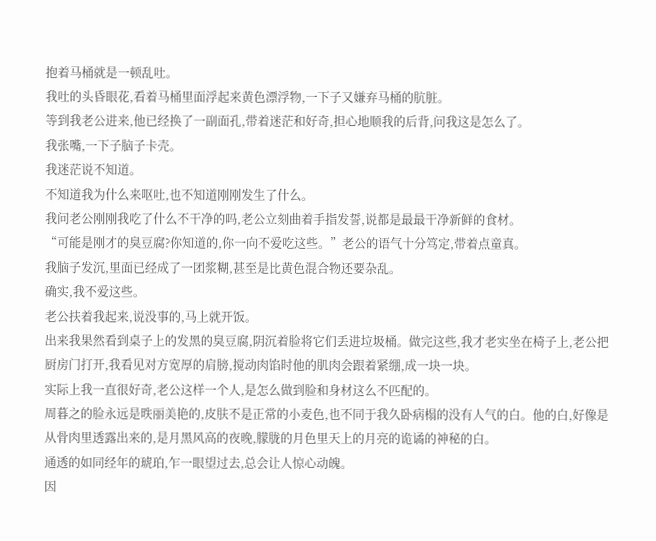抱着马桶就是一顿乱吐。
我吐的头昏眼花,看着马桶里面浮起来黄色漂浮物,一下子又嫌弃马桶的肮脏。
等到我老公进来,他已经换了一副面孔,带着迷茫和好奇,担心地顺我的后背,问我这是怎么了。
我张嘴,一下子脑子卡壳。
我迷茫说不知道。
不知道我为什么来呕吐,也不知道刚刚发生了什么。
我问老公刚刚我吃了什么不干净的吗,老公立刻曲着手指发誓,说都是最最干净新鲜的食材。
“可能是刚才的臭豆腐?你知道的,你一向不爱吃这些。”老公的语气十分笃定,带着点童真。
我脑子发沉,里面已经成了一团浆糊,甚至是比黄色混合物还要杂乱。
确实,我不爱这些。
老公扶着我起来,说没事的,马上就开饭。
出来我果然看到桌子上的发黑的臭豆腐,阴沉着脸将它们丢进垃圾桶。做完这些,我才老实坐在椅子上,老公把厨房门打开,我看见对方宽厚的肩膀,搅动肉馅时他的肌肉会跟着紧绷,成一块一块。
实际上我一直很好奇,老公这样一个人,是怎么做到脸和身材这么不匹配的。
周暮之的脸永远是昳丽美艳的,皮肤不是正常的小麦色,也不同于我久卧病榻的没有人气的白。他的白,好像是从骨肉里透露出来的,是月黑风高的夜晚,朦胧的月色里天上的月亮的诡谲的神秘的白。
通透的如同经年的琥珀,乍一眼望过去,总会让人惊心动魄。
因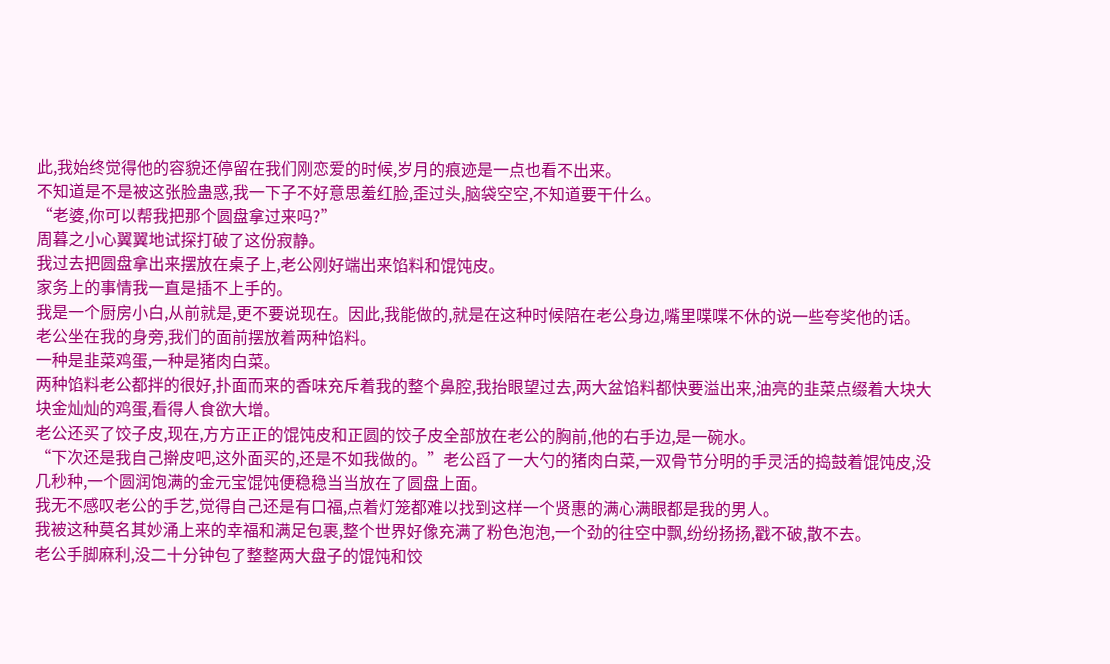此,我始终觉得他的容貌还停留在我们刚恋爱的时候,岁月的痕迹是一点也看不出来。
不知道是不是被这张脸蛊惑,我一下子不好意思羞红脸,歪过头,脑袋空空,不知道要干什么。
“老婆,你可以帮我把那个圆盘拿过来吗?”
周暮之小心翼翼地试探打破了这份寂静。
我过去把圆盘拿出来摆放在桌子上,老公刚好端出来馅料和馄饨皮。
家务上的事情我一直是插不上手的。
我是一个厨房小白,从前就是,更不要说现在。因此,我能做的,就是在这种时候陪在老公身边,嘴里喋喋不休的说一些夸奖他的话。
老公坐在我的身旁,我们的面前摆放着两种馅料。
一种是韭菜鸡蛋,一种是猪肉白菜。
两种馅料老公都拌的很好,扑面而来的香味充斥着我的整个鼻腔,我抬眼望过去,两大盆馅料都快要溢出来,油亮的韭菜点缀着大块大块金灿灿的鸡蛋,看得人食欲大增。
老公还买了饺子皮,现在,方方正正的馄饨皮和正圆的饺子皮全部放在老公的胸前,他的右手边,是一碗水。
“下次还是我自己擀皮吧,这外面买的,还是不如我做的。”老公舀了一大勺的猪肉白菜,一双骨节分明的手灵活的捣鼓着馄饨皮,没几秒种,一个圆润饱满的金元宝馄饨便稳稳当当放在了圆盘上面。
我无不感叹老公的手艺,觉得自己还是有口福,点着灯笼都难以找到这样一个贤惠的满心满眼都是我的男人。
我被这种莫名其妙涌上来的幸福和满足包裹,整个世界好像充满了粉色泡泡,一个劲的往空中飘,纷纷扬扬,戳不破,散不去。
老公手脚麻利,没二十分钟包了整整两大盘子的馄饨和饺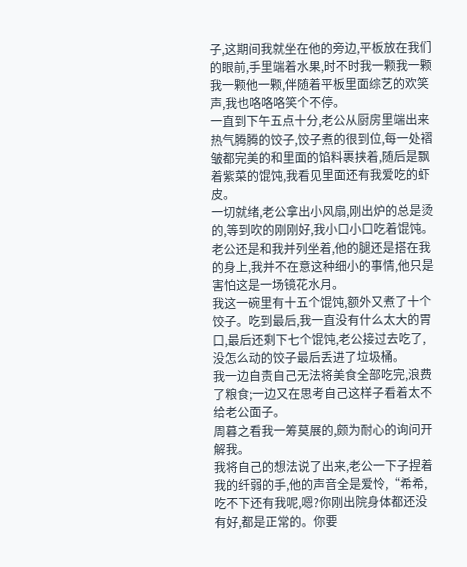子,这期间我就坐在他的旁边,平板放在我们的眼前,手里端着水果,时不时我一颗我一颗我一颗他一颗,伴随着平板里面综艺的欢笑声,我也咯咯咯笑个不停。
一直到下午五点十分,老公从厨房里端出来热气腾腾的饺子,饺子煮的很到位,每一处褶皱都完美的和里面的馅料裹挟着,随后是飘着紫菜的馄饨,我看见里面还有我爱吃的虾皮。
一切就绪,老公拿出小风扇,刚出炉的总是烫的,等到吹的刚刚好,我小口小口吃着馄饨。
老公还是和我并列坐着,他的腿还是搭在我的身上,我并不在意这种细小的事情,他只是害怕这是一场镜花水月。
我这一碗里有十五个馄饨,额外又煮了十个饺子。吃到最后,我一直没有什么太大的胃口,最后还剩下七个馄饨,老公接过去吃了,没怎么动的饺子最后丢进了垃圾桶。
我一边自责自己无法将美食全部吃完,浪费了粮食;一边又在思考自己这样子看着太不给老公面子。
周暮之看我一筹莫展的,颇为耐心的询问开解我。
我将自己的想法说了出来,老公一下子捏着我的纤弱的手,他的声音全是爱怜,“希希,吃不下还有我呢,嗯?你刚出院身体都还没有好,都是正常的。你要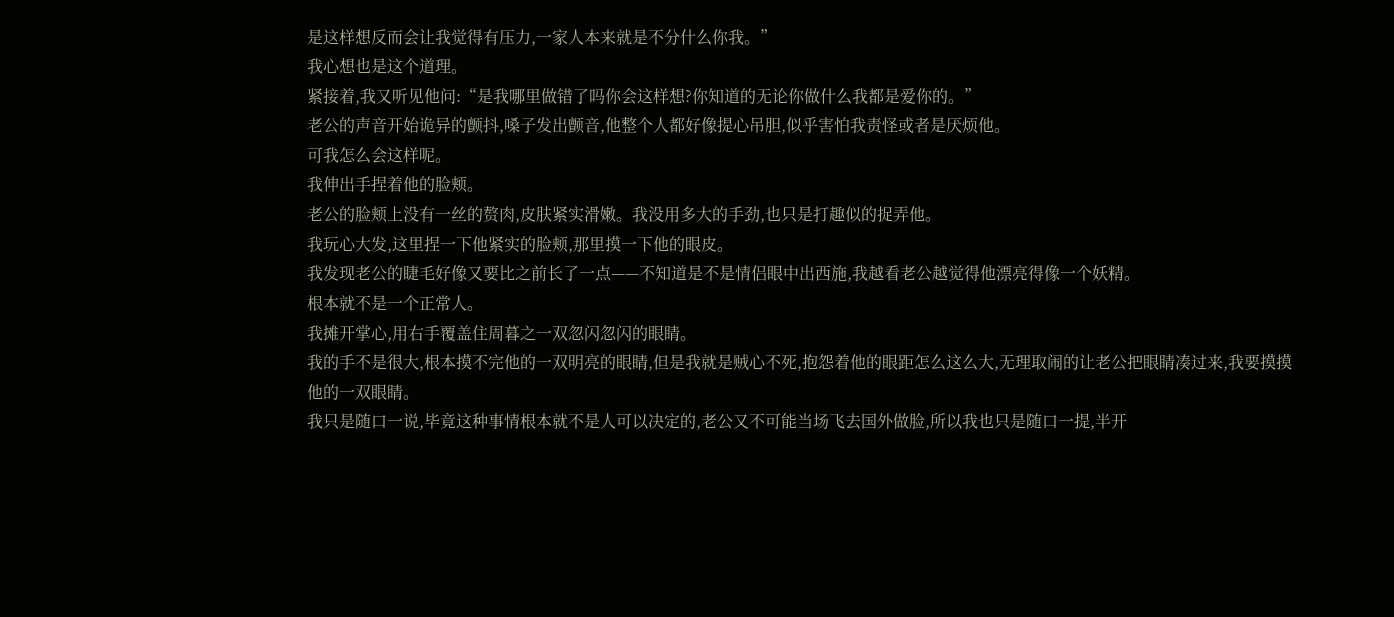是这样想反而会让我觉得有压力,一家人本来就是不分什么你我。”
我心想也是这个道理。
紧接着,我又听见他问:“是我哪里做错了吗你会这样想?你知道的无论你做什么我都是爱你的。”
老公的声音开始诡异的颤抖,嗓子发出颤音,他整个人都好像提心吊胆,似乎害怕我责怪或者是厌烦他。
可我怎么会这样呢。
我伸出手捏着他的脸颊。
老公的脸颊上没有一丝的赘肉,皮肤紧实滑嫩。我没用多大的手劲,也只是打趣似的捉弄他。
我玩心大发,这里捏一下他紧实的脸颊,那里摸一下他的眼皮。
我发现老公的睫毛好像又要比之前长了一点——不知道是不是情侣眼中出西施,我越看老公越觉得他漂亮得像一个妖精。
根本就不是一个正常人。
我摊开掌心,用右手覆盖住周暮之一双忽闪忽闪的眼睛。
我的手不是很大,根本摸不完他的一双明亮的眼睛,但是我就是贼心不死,抱怨着他的眼距怎么这么大,无理取闹的让老公把眼睛凑过来,我要摸摸他的一双眼睛。
我只是随口一说,毕竟这种事情根本就不是人可以决定的,老公又不可能当场飞去国外做脸,所以我也只是随口一提,半开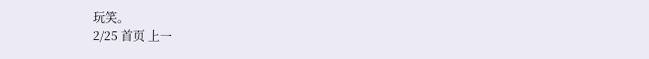玩笑。
2/25 首页 上一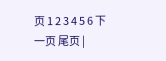页 1 2 3 4 5 6 下一页 尾页 |